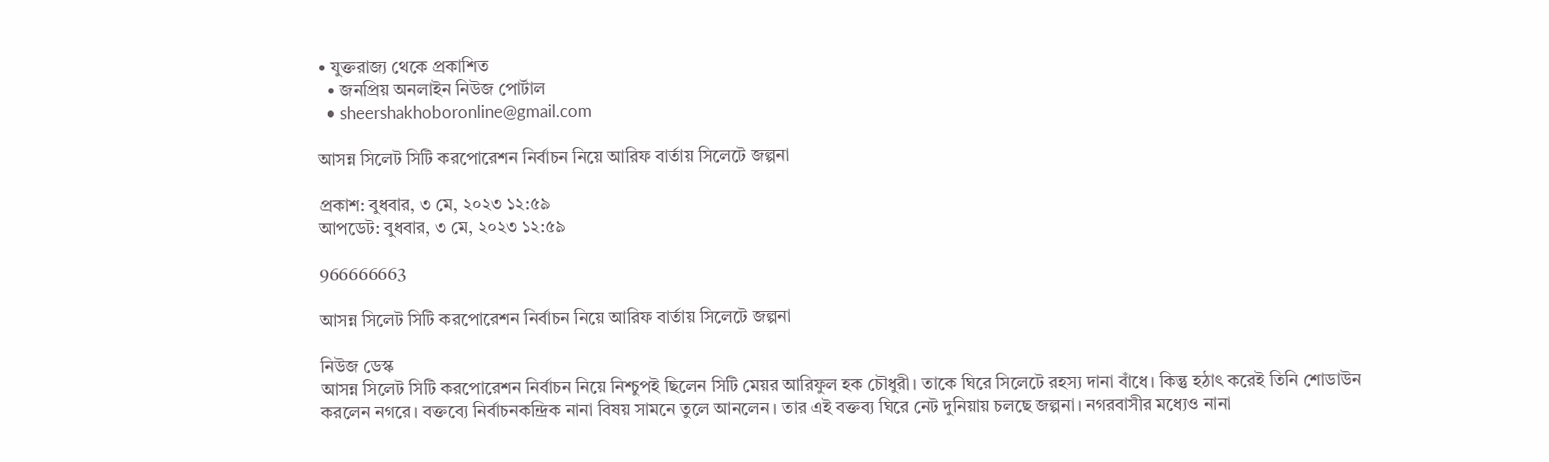• যুক্তরাজ্য থেকে প্রকাশিত
  • জনপ্রিয় অনলাইন নিউজ পোর্টাল
  • sheershakhoboronline@gmail.com

আসন্ন সিলেট সিটি করপোরেশন নির্বাচন নিয়ে আরিফ বার্তায় সিলেটে জল্পনা

প্রকাশ: বুধবার, ৩ মে, ২০২৩ ১২:৫৯
আপডেট: বুধবার, ৩ মে, ২০২৩ ১২:৫৯

966666663

আসন্ন সিলেট সিটি করপোরেশন নির্বাচন নিয়ে আরিফ বার্তায় সিলেটে জল্পনা

নিউজ ডেস্ক
আসন্ন সিলেট সিটি করপোরেশন নির্বাচন নিয়ে নিশ্চুপই ছিলেন সিটি মেয়র আরিফুল হক চৌধুরী। তাকে ঘিরে সিলেটে রহস্য দানা বাঁধে। কিন্তু হঠাৎ করেই তিনি শোডাউন করলেন নগরে। বক্তব্যে নির্বাচনকন্দ্রিক নানা বিষয় সামনে তুলে আনলেন। তার এই বক্তব্য ঘিরে নেট দুনিয়ায় চলছে জল্পনা। নগরবাসীর মধ্যেও নানা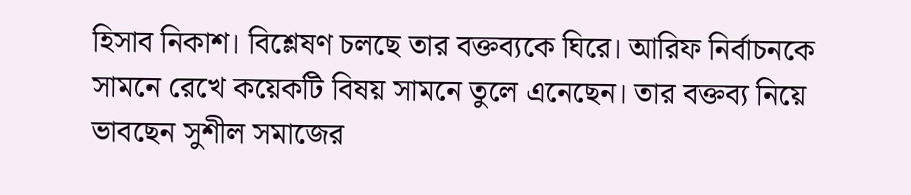হিসাব নিকাশ। বিশ্লেষণ চলছে তার বক্তব্যকে ঘিরে। আরিফ নির্বাচনকে সামনে রেখে কয়েকটি বিষয় সামনে তুলে এনেছেন। তার বক্তব্য নিয়ে ভাবছেন সুশীল সমাজের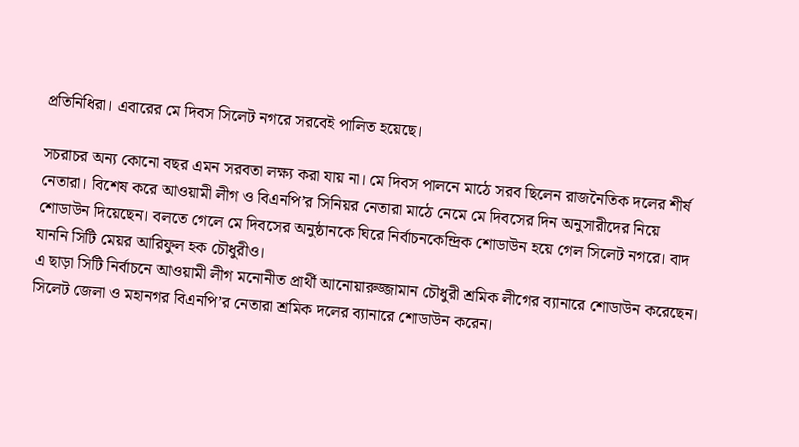প্রতিনিধিরা। এবারের মে দিবস সিলেট নগরে সরবেই পালিত হয়েছে।

সচরাচর অন্য কোনো বছর এমন সরবতা লক্ষ্য করা যায় না। মে দিবস পালনে মাঠে সরব ছিলেন রাজনৈতিক দলের শীর্ষ নেতারা। বিশেষ করে আওয়ামী লীগ ও বিএনপি’র সিনিয়র নেতারা মাঠে নেমে মে দিবসের দিন অনুসারীদের নিয়ে শোডাউন দিয়েছেন। বলতে গেলে মে দিবসের অনুষ্ঠানকে ঘিরে নির্বাচনকেন্দ্রিক শোডাউন হয়ে গেল সিলেট নগরে। বাদ যাননি সিটি মেয়র আরিফুল হক চৌধুরীও।
এ ছাড়া সিটি নির্বাচনে আওয়ামী লীগ মনোনীত প্রার্থী আনোয়ারুজ্জামান চৌধুরী শ্রমিক লীগের ব্যানারে শোডাউন করেছেন। সিলেট জেলা ও মহানগর বিএনপি’র নেতারা শ্রমিক দলের ব্যানারে শোডাউন করেন।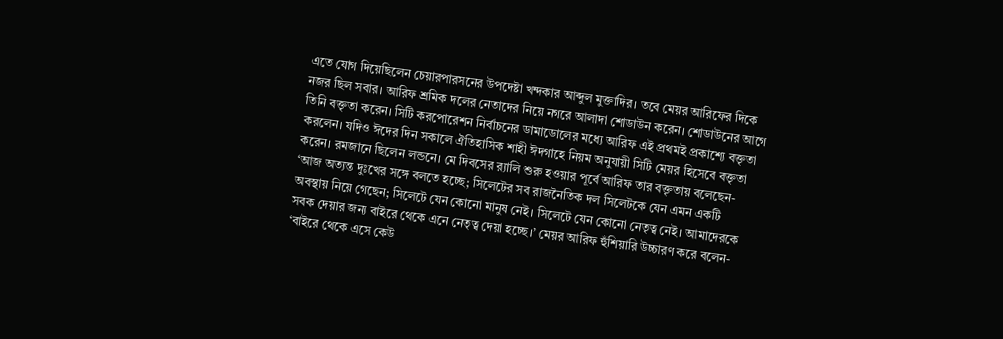এতে যোগ দিয়েছিলেন চেয়ারপারসনের উপদেষ্টা খন্দকার আব্দুল মুক্তাদির। তবে মেয়র আরিফের দিকে নজর ছিল সবার। আরিফ শ্রমিক দলের নেতাদের নিয়ে নগরে আলাদা শোডাউন করেন। শোডাউনের আগে তিনি বক্তৃতা করেন। সিটি করপোরেশন নির্বাচনের ডামাডোলের মধ্যে আরিফ এই প্রথমই প্রকাশ্যে বক্তৃতা করলেন। যদিও ঈদের দিন সকালে ঐতিহাসিক শাহী ঈদগাহে নিয়ম অনুযায়ী সিটি মেয়র হিসেবে বক্তৃতা করেন। রমজানে ছিলেন লন্ডনে। মে দিবসের র‌্যালি শুরু হওয়ার পূর্বে আরিফ তার বক্তৃতায় বলেছেন- ‘আজ অত্যন্ত দুঃখের সঙ্গে বলতে হচ্ছে; সিলেটের সব রাজনৈতিক দল সিলেটকে যেন এমন একটি অবস্থায় নিয়ে গেছেন; সিলেটে যেন কোনো মানুষ নেই। সিলেটে যেন কোনো নেতৃত্ব নেই। আমাদেরকে সবক দেয়ার জন্য বাইরে থেকে এনে নেতৃত্ব দেয়া হচ্ছে।’ মেয়র আরিফ হুঁশিয়ারি উচ্চারণ করে বলেন- ‘বাইরে থেকে এসে কেউ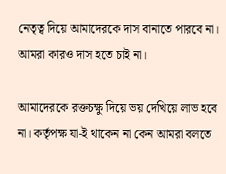নেতৃত্ব দিয়ে আমাদেরকে দাস বানাতে পারবে না। আমরা কারও দাস হতে চাই না।

আমাদেরকে রক্তচক্ষু দিয়ে ভয় দেখিয়ে লাভ হবে না। কর্তৃপক্ষ যা-ই থাকেন না কেন আমরা বলতে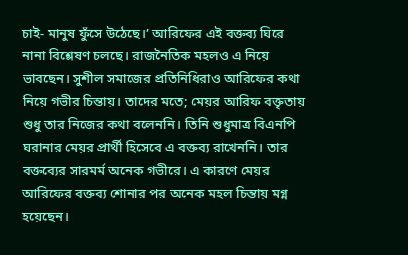চাই- মানুষ ফুঁসে উঠেছে।’ আরিফের এই বক্তব্য ঘিরে নানা বিশ্লেষণ চলছে। রাজনৈতিক মহলও এ নিয়ে ভাবছেন। সুশীল সমাজের প্রতিনিধিরাও আরিফের কথা নিয়ে গভীর চিন্তায়। তাদের মতে; মেয়র আরিফ বক্তৃতায় শুধু তার নিজের কথা বলেননি। তিনি শুধুমাত্র বিএনপি ঘরানার মেয়র প্রার্থী হিসেবে এ বক্তব্য রাখেননি। তার বক্তব্যের সারমর্ম অনেক গভীরে। এ কারণে মেয়র আরিফের বক্তব্য শোনার পর অনেক মহল চিন্তায় মগ্ন হয়েছেন।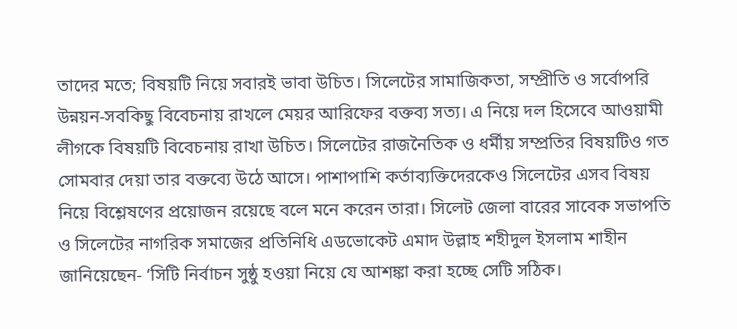তাদের মতে; বিষয়টি নিয়ে সবারই ভাবা উচিত। সিলেটের সামাজিকতা, সম্প্রীতি ও সর্বোপরি উন্নয়ন-সবকিছু বিবেচনায় রাখলে মেয়র আরিফের বক্তব্য সত্য। এ নিয়ে দল হিসেবে আওয়ামী লীগকে বিষয়টি বিবেচনায় রাখা উচিত। সিলেটের রাজনৈতিক ও ধর্মীয় সম্প্রতির বিষয়টিও গত সোমবার দেয়া তার বক্তব্যে উঠে আসে। পাশাপাশি কর্তাব্যক্তিদেরকেও সিলেটের এসব বিষয় নিয়ে বিশ্লেষণের প্রয়োজন রয়েছে বলে মনে করেন তারা। সিলেট জেলা বারের সাবেক সভাপতি ও সিলেটের নাগরিক সমাজের প্রতিনিধি এডভোকেট এমাদ উল্লাহ শহীদুল ইসলাম শাহীন জানিয়েছেন- ‘সিটি নির্বাচন সুষ্ঠু হওয়া নিয়ে যে আশঙ্কা করা হচ্ছে সেটি সঠিক।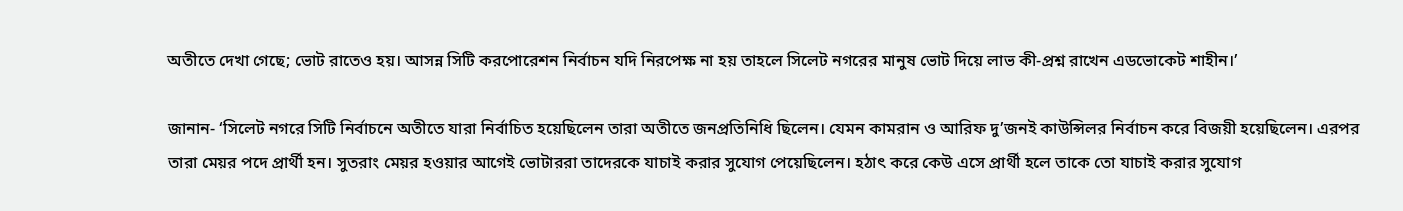অতীতে দেখা গেছে; ভোট রাতেও হয়। আসন্ন সিটি করপোরেশন নির্বাচন যদি নিরপেক্ষ না হয় তাহলে সিলেট নগরের মানুষ ভোট দিয়ে লাভ কী-প্রশ্ন রাখেন এডভোকেট শাহীন।’

জানান- ‘সিলেট নগরে সিটি নির্বাচনে অতীতে যারা নির্বাচিত হয়েছিলেন তারা অতীতে জনপ্রতিনিধি ছিলেন। যেমন কামরান ও আরিফ দু’জনই কাউন্সিলর নির্বাচন করে বিজয়ী হয়েছিলেন। এরপর তারা মেয়র পদে প্রার্থী হন। সুতরাং মেয়র হওয়ার আগেই ভোটাররা তাদেরকে যাচাই করার সুযোগ পেয়েছিলেন। হঠাৎ করে কেউ এসে প্রার্থী হলে তাকে তো যাচাই করার সুযোগ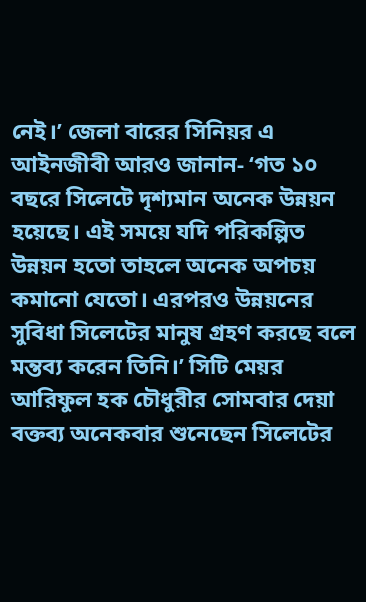নেই।’ জেলা বারের সিনিয়র এ আইনজীবী আরও জানান- ‘গত ১০ বছরে সিলেটে দৃশ্যমান অনেক উন্নয়ন হয়েছে। এই সময়ে যদি পরিকল্পিত উন্নয়ন হতো তাহলে অনেক অপচয় কমানো যেতো। এরপরও উন্নয়নের সুবিধা সিলেটের মানুষ গ্রহণ করছে বলে মন্তব্য করেন তিনি।’ সিটি মেয়র আরিফুল হক চৌধুরীর সোমবার দেয়া বক্তব্য অনেকবার শুনেছেন সিলেটের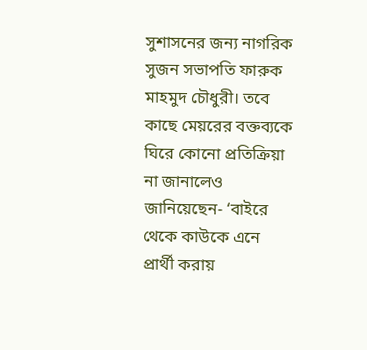সুশাসনের জন্য নাগরিক সুজন সভাপতি ফারুক মাহমুদ চৌধুরী। তবে কাছে মেয়রের বক্তব্যকে ঘিরে কোনো প্রতিক্রিয়া না জানালেও জানিয়েছেন- ‘বাইরে থেকে কাউকে এনে প্রার্থী করায়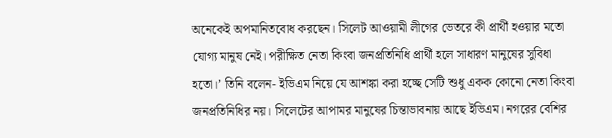অনেকেই অপমানিতবোধ করছেন। সিলেট আওয়ামী লীগের ভেতরে কী প্রার্থী হওয়ার মতো যোগ্য মানুষ নেই। পরীক্ষিত নেতা কিংবা জনপ্রতিনিধি প্রার্থী হলে সাধারণ মানুষের সুবিধা হতো।’ তিনি বলেন- ইভিএম নিয়ে যে আশঙ্কা করা হচ্ছে সেটি শুধু একক কোনো নেতা কিংবা জনপ্রতিনিধির নয়। সিলেটের আপামর মানুষের চিন্তাভাবনায় আছে ইভিএম। নগরের বেশির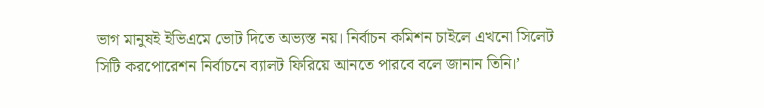ভাগ মানুষই ইভিএমে ভোট দিতে অভ্যস্ত নয়। নির্বাচন কমিশন চাইলে এখনো সিলেট সিটি করপোরেশন নির্বাচনে ব্যালট ফিরিয়ে আনতে পারবে বলে জানান তিনি।’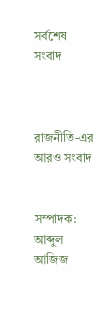সর্বশেষ সংবাদ



রাজনীতি-এর আরও সংবাদ


সম্পাদক: আব্দুল আজিজ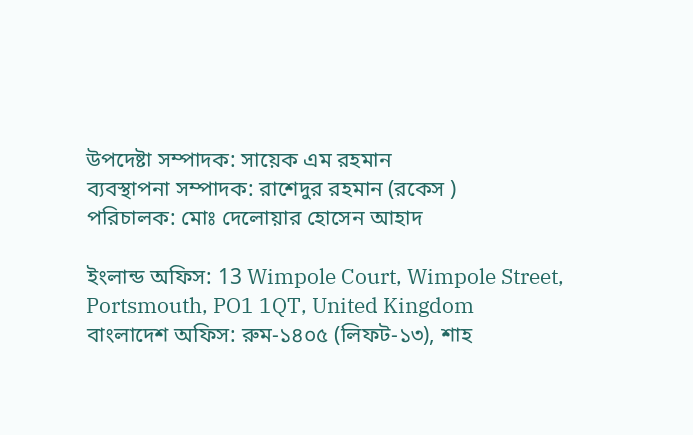উপদেষ্টা সম্পাদক: সায়েক এম রহমান
ব্যবস্থাপনা সম্পাদক: রাশেদুর রহমান (রকেস )
পরিচালক: মোঃ দেলোয়ার হোসেন আহাদ

ইংলান্ড অফিস: 13 Wimpole Court, Wimpole Street, Portsmouth, PO1 1QT, United Kingdom
বাংলাদেশ অফিস: রুম-১৪০৫ (লিফট-১৩), শাহ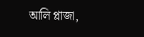আলি প্লাজা,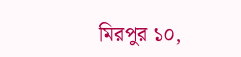মিরপুর ১০,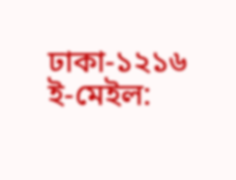ঢাকা-১২১৬
ই-মেইল: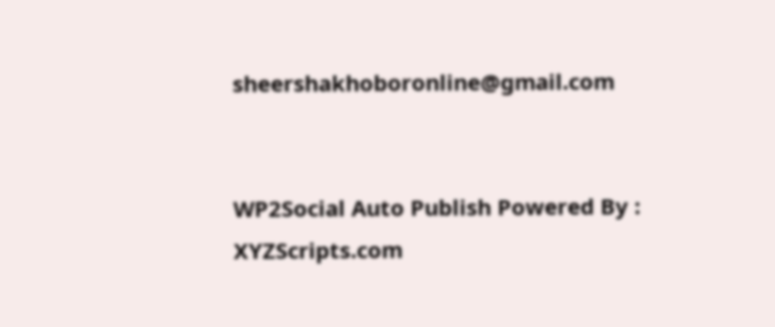sheershakhoboronline@gmail.com


WP2Social Auto Publish Powered By : XYZScripts.com